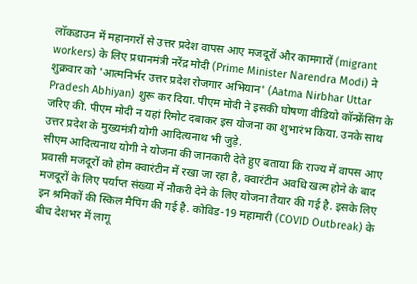लॉकडाउन में महानगरों से उत्तर प्रदेश वापस आए मजदूरों और कामगारों (migrant workers) के लिए प्रधानमंत्री नरेंद्र मोदी (Prime Minister Narendra Modi) ने शुक्रवार को 'आत्मनिर्भर उत्तर प्रदेश रोजगार अभियान' (Aatma Nirbhar Uttar Pradesh Abhiyan) शुरू कर दिया. पीएम मोदी ने इसकी घोषणा वीडियो कॉन्फ्रेंसिंग के जरिए की. पीएम मोदी न यहां रिमोट दबाकर इस योजना का शुभारंभ किया. उनके साथ उत्तर प्रदेश के मुख्यमंत्री योगी आदित्यनाथ भी जुड़े.
सीएम आदित्यनाथ योगी ने योजना की जानकारी देते हुए बताया कि राज्य में वापस आए प्रवासी मजदूरों को होम क्वारंटीन में रखा जा रहा है, क्वारंटीन अवधि खत्म होने के बाद मजदूरों के लिए पर्याप्त संख्या में नौकरी देने के लिए योजना तैयार की गई है. इसके लिए इन श्रमिकों की स्किल मैपिंग की गई है. कोविड-19 महामारी (COVID Outbreak) के बीच देशभर में लागू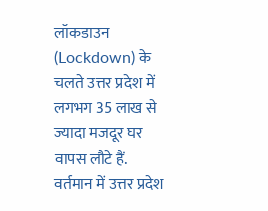लॉकडाउन (Lockdown) के चलते उत्तर प्रदेश में लगभग 35 लाख से ज्यादा मजदूर घर वापस लौटे हैं. वर्तमान में उत्तर प्रदेश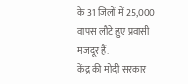के 31 जिलों में 25,000 वापस लौटे हुए प्रवासी मजदूर हैं.
केंद्र की मोदी सरकार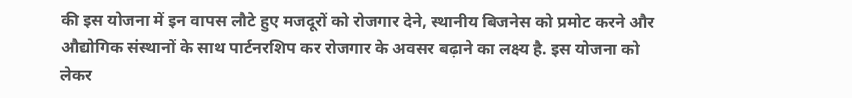की इस योजना में इन वापस लौटे हुए मजदूरों को रोजगार देने, स्थानीय बिजनेस को प्रमोट करने और औद्योगिक संस्थानों के साथ पार्टनरशिप कर रोजगार के अवसर बढ़ाने का लक्ष्य है. इस योजना को लेकर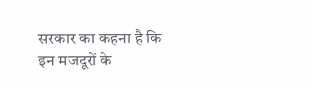सरकार का कहना है कि इन मजदूरों के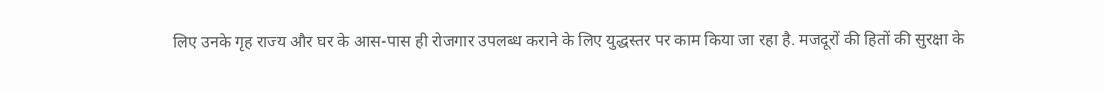लिए उनके गृह राज्य और घर के आस-पास ही रोजगार उपलब्ध कराने के लिए युद्धस्तर पर काम किया जा रहा है. मजदूरों की हितों की सुरक्षा के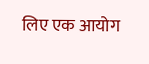लिए एक आयोग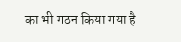का भी गठन किया गया है